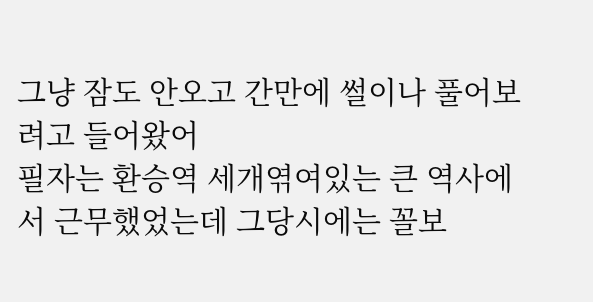그냥 잠도 안오고 간만에 썰이나 풀어보려고 들어왔어
필자는 환승역 세개엮여있는 큰 역사에서 근무했었는데 그당시에는 꼴보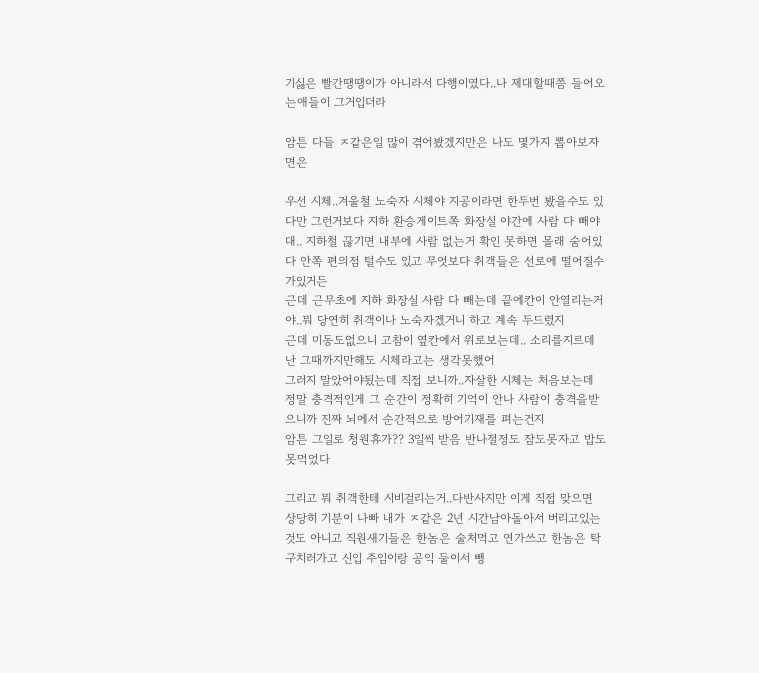기싫은 빨간땡땡이가 아니라서 다행이였다..나 제대할때쯤 들어오는애들이 그거입더라

암튼 다들 ㅈ같은일 많이 겪어봤겠지만은 나도 몇가지 뽑아보자면은

우선 시체..겨울철 노숙자 시체야 지공이라면 한두번 봤을수도 있다만 그런거보다 지하 환승게이트쪽 화장실 야간에 사람 다 빼야대.. 지하철 끊기면 내부에 사람 없는거 확인 못하면 몰래 숨어있다 안쪽 편의점 털수도 있고 무엇보다 취객들은 선로에 떨어질수가있거든
근데 근무초에 지하 화장실 사람 다 빼는데 끝에칸이 안열리는거야..뭐 당연히 취객이나 노숙자겠거니 하고 계속 두드렸지
근데 미동도없으니 고참이 옆칸에서 위로보는데.. 소리를지르데
난 그때까지만해도 시체라고는 생각못했어
그러지 말았어야됬는데 직접 보니까..자살한 시체는 처음보는데 정말 충격적인게 그 순간이 정확히 기억이 안나 사람이 충격을받으니까 진짜 뇌에서 순간적으로 방어기재를 펴는건지
암튼 그일로 청원휴가?? 3일씩 받음 반나절정도 잠도못자고 밥도못먹었다

그리고 뭐 취객한테 시비걸리는거..다반사지만 이게 직접 맞으면 상당히 기분이 나빠 내가 ㅈ같은 2년 시간남아돌아서 버리고있는것도 아니고 직원새기들은 한놈은 술처먹고 연가쓰고 한놈은 탁구치러가고 신입 주임이랑 공익 둘이서 뺑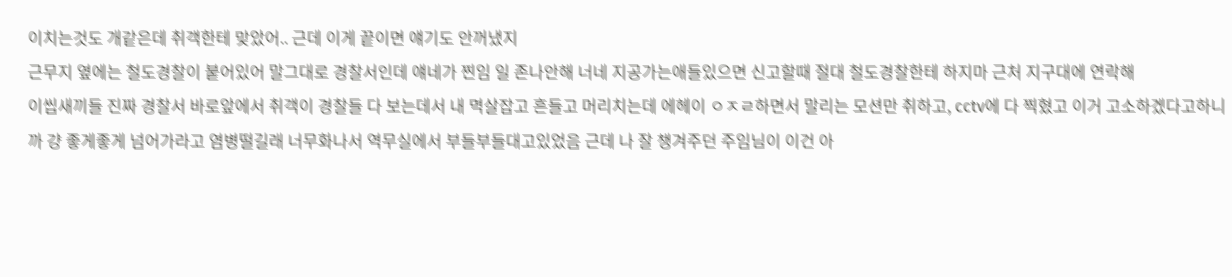이치는것도 개같은데 취객한테 맞았어.. 근데 이게 끝이면 얘기도 안꺼냈지
근무지 옆에는 철도경찰이 붙어있어 말그대로 경찰서인데 얘네가 찐임 일 존나안해 너네 지공가는애들있으면 신고할때 절대 철도경찰한테 하지마 근처 지구대에 연락해
이씹새끼들 진짜 경찰서 바로앞에서 취객이 경찰들 다 보는데서 내 멱살잡고 흔들고 머리치는데 에헤이 ㅇㅈㄹ하면서 말리는 모션만 취하고, cctv에 다 찍혔고 이거 고소하겠다고하니까 걍 좋게좋게 넘어가라고 염병떨길래 너무화나서 역무실에서 부들부들대고있었음 근데 나 잘 챙겨주던 주임님이 이건 아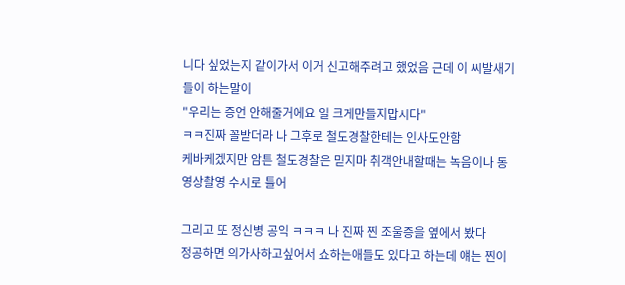니다 싶었는지 같이가서 이거 신고해주려고 했었음 근데 이 씨발새기들이 하는말이
"우리는 증언 안해줄거에요 일 크게만들지맙시다"
ㅋㅋ진짜 꼴받더라 나 그후로 철도경찰한테는 인사도안함
케바케겠지만 암튼 철도경찰은 믿지마 취객안내할때는 녹음이나 동영상촬영 수시로 틀어

그리고 또 정신병 공익 ㅋㅋㅋ 나 진짜 찐 조울증을 옆에서 봤다
정공하면 의가사하고싶어서 쇼하는애들도 있다고 하는데 얘는 찐이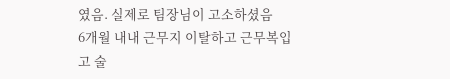였음. 실제로 팀장님이 고소하셨음
6개월 내내 근무지 이탈하고 근무복입고 술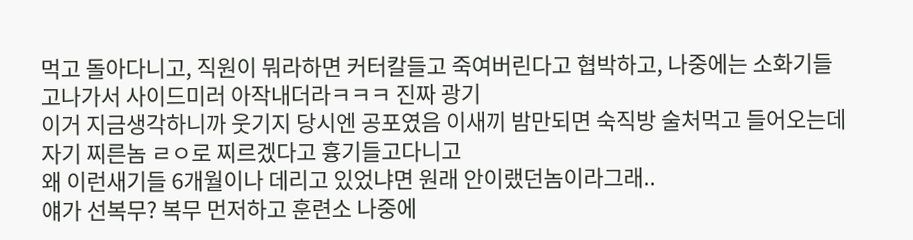먹고 돌아다니고, 직원이 뭐라하면 커터칼들고 죽여버린다고 협박하고, 나중에는 소화기들고나가서 사이드미러 아작내더라ㅋㅋㅋ 진짜 광기
이거 지금생각하니까 웃기지 당시엔 공포였음 이새끼 밤만되면 숙직방 술처먹고 들어오는데 자기 찌른놈 ㄹㅇ로 찌르겠다고 흉기들고다니고
왜 이런새기들 6개월이나 데리고 있었냐면 원래 안이랬던놈이라그래..
얘가 선복무? 복무 먼저하고 훈련소 나중에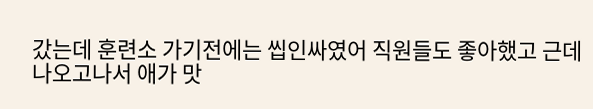갔는데 훈련소 가기전에는 씹인싸였어 직원들도 좋아했고 근데 나오고나서 애가 맛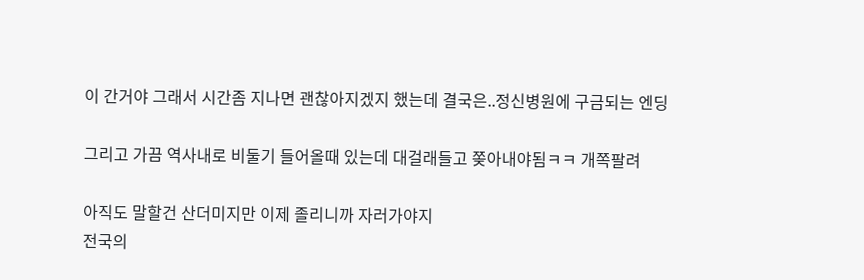이 간거야 그래서 시간좀 지나면 괜찮아지겠지 했는데 결국은..정신병원에 구금되는 엔딩

그리고 가끔 역사내로 비둘기 들어올때 있는데 대걸래들고 쫒아내야됨ㅋㅋ 개쪽팔려

아직도 말할건 산더미지만 이제 졸리니까 자러가야지
전국의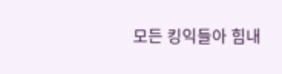모든 킹익들아 힘내